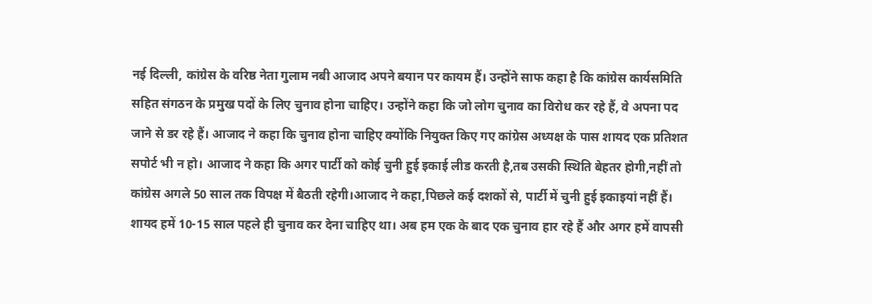नई दिल्ली, कांग्रेस के वरिष्ठ नेता गुलाम नबी आजाद अपने बयान पर कायम हैं। उन्होंने साफ कहा है कि कांग्रेस कार्यसमिति सहित संगठन के प्रमुख पदों के लिए चुनाव होना चाहिए। उन्होंने कहा कि जो लोग चुनाव का विरोध कर रहे हैं, वे अपना पद जाने से डर रहे हैं। आजाद ने कहा कि चुनाव होना चाहिए क्योंकि नियुक्त किए गए कांग्रेस अध्यक्ष के पास शायद एक प्रतिशत सपोर्ट भी न हो। आजाद ने कहा कि अगर पार्टी को कोई चुनी हुई इकाई लीड करती है,तब उसकी स्थिति बेहतर होगी,नहीं तो कांग्रेस अगले 50 साल तक विपक्ष में बैठती रहेगी।आजाद ने कहा,पिछले कई दशकों से, पार्टी में चुनी हुई इकाइयां नहीं हैं। शायद हमें 10-15 साल पहले ही चुनाव कर देना चाहिए था। अब हम एक के बाद एक चुनाव हार रहे हैं और अगर हमें वापसी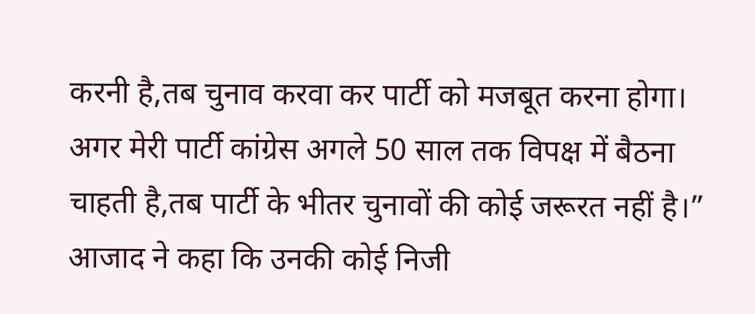करनी है,तब चुनाव करवा कर पार्टी को मजबूत करना होगा। अगर मेरी पार्टी कांग्रेस अगले 50 साल तक विपक्ष में बैठना चाहती है,तब पार्टी के भीतर चुनावों की कोई जरूरत नहीं है।”
आजाद ने कहा कि उनकी कोई निजी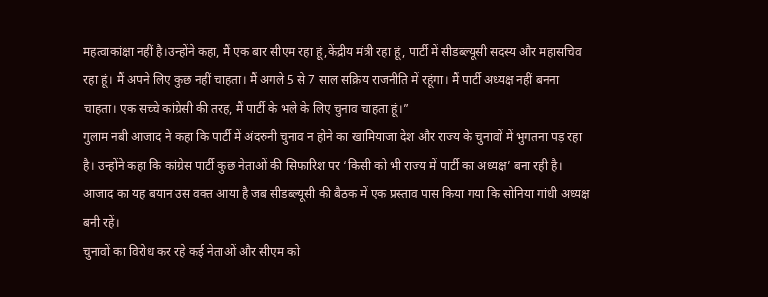महत्वाकांक्षा नहीं है।उन्होंने कहा, मैं एक बार सीएम रहा हूं,केंद्रीय मंत्री रहा हूं, पार्टी में सीडब्ल्यूसी सदस्य और महासचिव रहा हूं। मैं अपने लिए कुछ नहीं चाहता। मैं अगले 5 से 7 साल सक्रिय राजनीति में रहूंगा। मैं पार्टी अध्यक्ष नहीं बनना चाहता। एक सच्चे कांग्रेसी की तरह, मैं पार्टी के भले के लिए चुनाव चाहता हूं।”
गुलाम नबी आजाद ने कहा कि पार्टी में अंदरुनी चुनाव न होने का खामियाजा देश और राज्य के चुनावों में भुगतना पड़ रहा है। उन्होंने कहा कि कांग्रेस पार्टी कुछ नेताओं की सिफारिश पर ‘किसी को भी राज्य में पार्टी का अध्यक्ष’ बना रही है। आजाद का यह बयान उस वक्त आया है जब सीडब्ल्यूसी की बैठक में एक प्रस्ताव पास किया गया कि सोनिया गांधी अध्यक्ष बनी रहें।
चुनावों का विरोध कर रहे कई नेताओं और सीएम को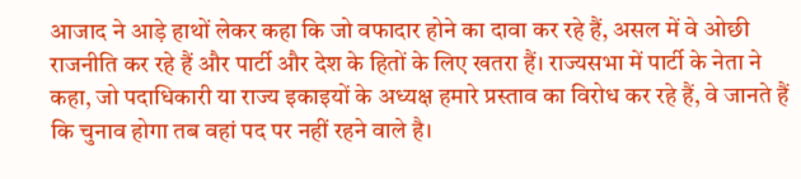आजाद ने आड़े हाथों लेकर कहा कि जो वफादार होने का दावा कर रहे हैं, असल में वे ओछी राजनीति कर रहे हैं और पार्टी और देश के हितों के लिए खतरा हैं। राज्यसभा में पार्टी के नेता ने कहा, जो पदाधिकारी या राज्य इकाइयों के अध्यक्ष हमारे प्रस्ताव का विरोध कर रहे हैं, वे जानते हैं कि चुनाव होगा तब वहां पद पर नहीं रहने वाले है।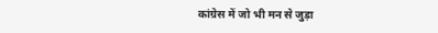कांग्रेस में जो भी मन से जुड़ा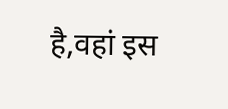है,वहां इस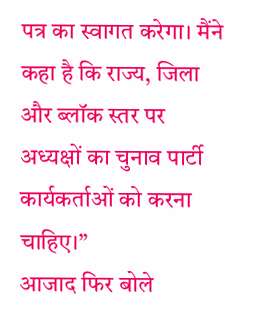पत्र का स्वागत करेगा। मैंने कहा है कि राज्य, जिला और ब्लॉक स्तर पर अध्यक्षों का चुनाव पार्टी कार्यकर्ताओं को करना चाहिए।”
आजाद फिर बोले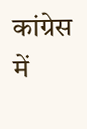कांग्रेस में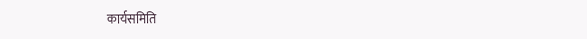कार्यसमिति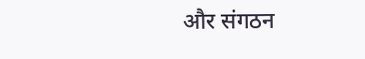और संगठन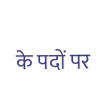के पदों पर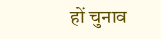हों चुनाव